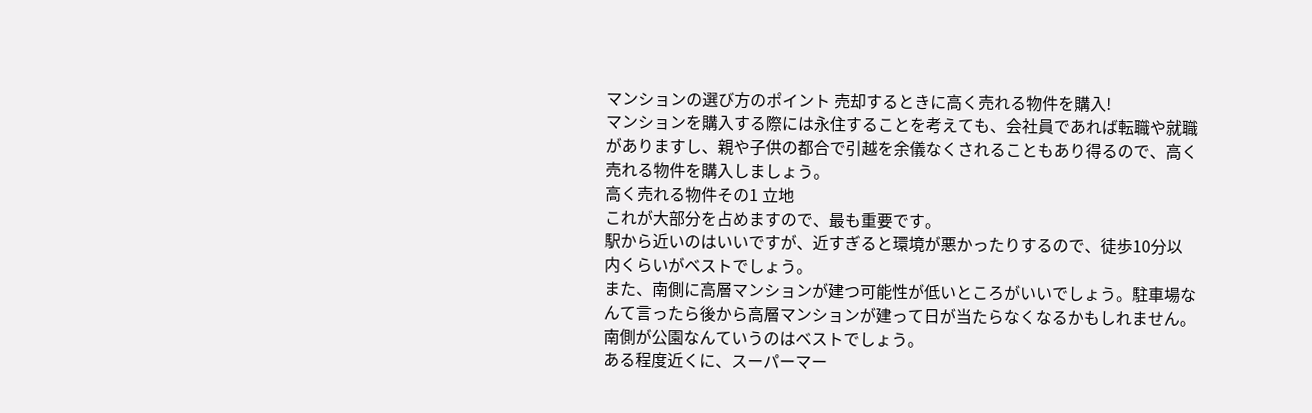マンションの選び方のポイント 売却するときに高く売れる物件を購入!
マンションを購入する際には永住することを考えても、会社員であれば転職や就職がありますし、親や子供の都合で引越を余儀なくされることもあり得るので、高く売れる物件を購入しましょう。
高く売れる物件その1 立地
これが大部分を占めますので、最も重要です。
駅から近いのはいいですが、近すぎると環境が悪かったりするので、徒歩10分以内くらいがベストでしょう。
また、南側に高層マンションが建つ可能性が低いところがいいでしょう。駐車場なんて言ったら後から高層マンションが建って日が当たらなくなるかもしれません。南側が公園なんていうのはベストでしょう。
ある程度近くに、スーパーマー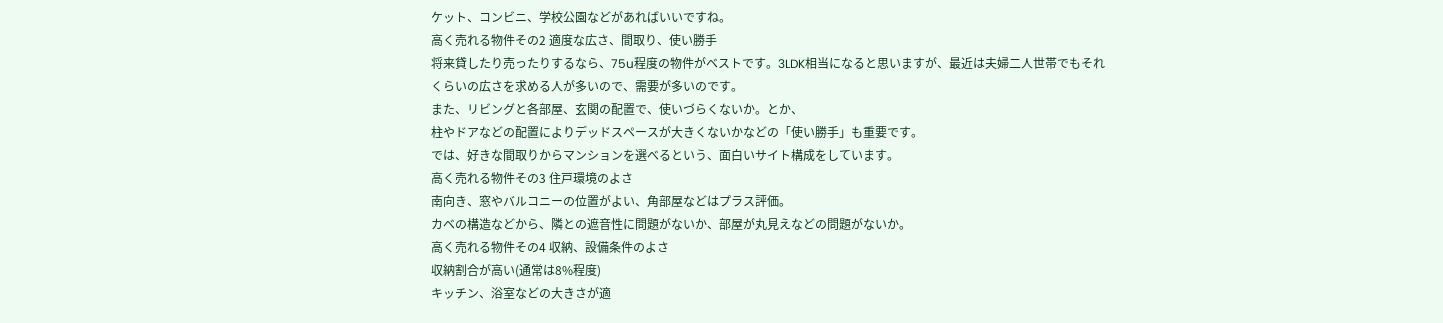ケット、コンビニ、学校公園などがあればいいですね。
高く売れる物件その2 適度な広さ、間取り、使い勝手
将来貸したり売ったりするなら、75u程度の物件がベストです。3LDK相当になると思いますが、最近は夫婦二人世帯でもそれくらいの広さを求める人が多いので、需要が多いのです。
また、リビングと各部屋、玄関の配置で、使いづらくないか。とか、
柱やドアなどの配置によりデッドスペースが大きくないかなどの「使い勝手」も重要です。
では、好きな間取りからマンションを選べるという、面白いサイト構成をしています。
高く売れる物件その3 住戸環境のよさ
南向き、窓やバルコニーの位置がよい、角部屋などはプラス評価。
カベの構造などから、隣との遮音性に問題がないか、部屋が丸見えなどの問題がないか。
高く売れる物件その4 収納、設備条件のよさ
収納割合が高い(通常は8%程度)
キッチン、浴室などの大きさが適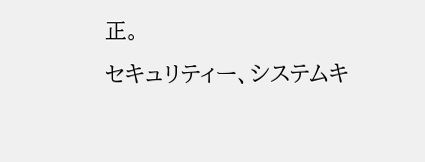正。
セキュリティー、システムキ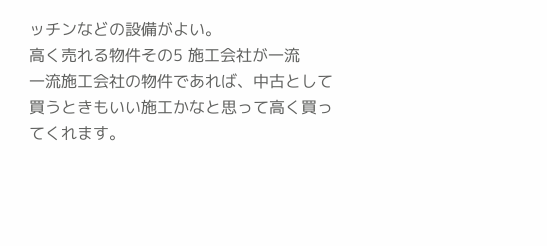ッチンなどの設備がよい。
高く売れる物件その5 施工会社が一流
一流施工会社の物件であれば、中古として買うときもいい施工かなと思って高く買ってくれます。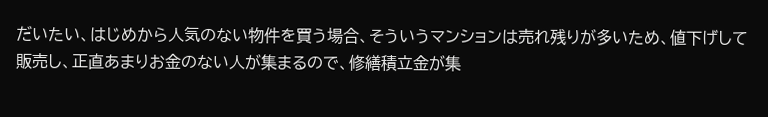だいたい、はじめから人気のない物件を買う場合、そういうマンションは売れ残りが多いため、値下げして販売し、正直あまりお金のない人が集まるので、修繕積立金が集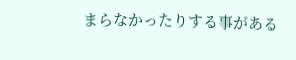まらなかったりする事がある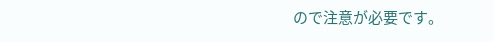ので注意が必要です。